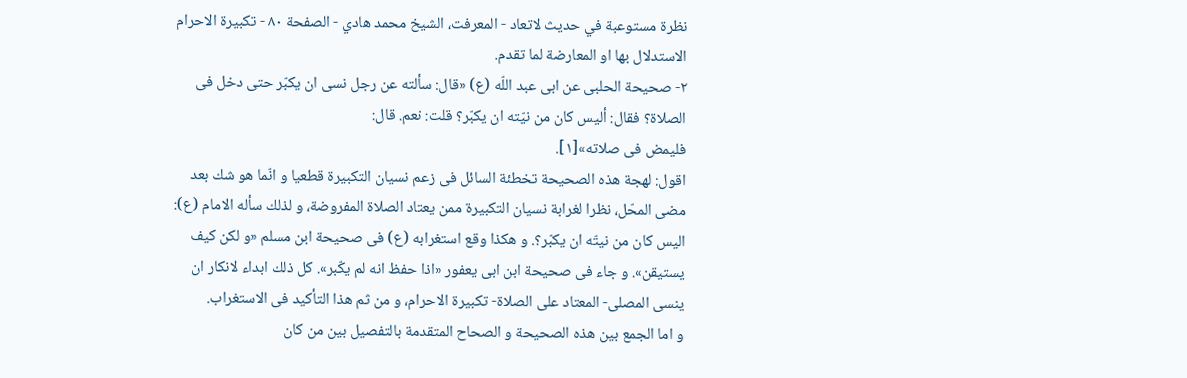نظرة مستوعبة في حديث لاتعاد - المعرفت، الشيخ محمد هادي - الصفحة ٨٠ - تكبيرة الاحرام
الاستدلال بها او المعارضة لما تقدم.
٢- صحيحة الحلبى عن ابى عبد اللّه (ع) «قال: سألته عن رجل نسى ان يكبّر حتى دخل فى الصلاة؟ فقال: أليس كان من نيّته ان يكبّر؟ قلت: نعم. قال:
فليمض فى صلاته»[١].
اقول: لهجة هذه الصحيحة تخطئة السائل فى زعم نسيان التكبيرة قطعيا و انّما هو شك بعد مضى المحّل، نظرا لغرابة نسيان التكبيرة ممن يعتاد الصلاة المفروضة، و لذلك سأله الامام (ع): اليس كان من نيتّه ان يكبّر؟. و هكذا وقع استغرابه (ع) فى صحيحة ابن مسلم «و لكن كيف يستيقن». و جاء فى صحيحة ابن ابى يعفور «اذا حفظ انه لم يكّبر». كل ذلك ابداء لانكار ان ينسى المصلى- المعتاد على الصلاة- تكبيرة الاحرام، و من ثم هذا التأكيد فى الاستغراب.
و اما الجمع بين هذه الصحيحة و الصحاح المتقدمة بالتفصيل بين من كان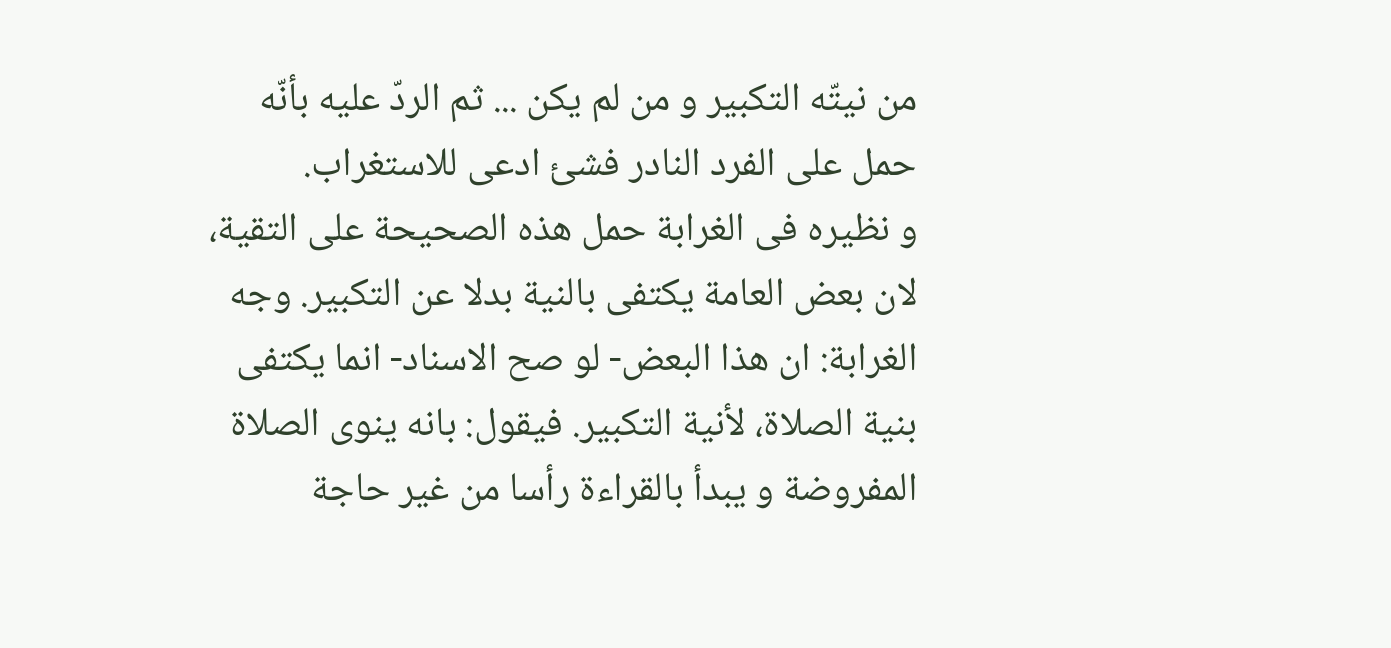من نيتّه التكبير و من لم يكن ... ثم الردّ عليه بأنّه حمل على الفرد النادر فشئ ادعى للاستغراب.
و نظيره فى الغرابة حمل هذه الصحيحة على التقية، لان بعض العامة يكتفى بالنية بدلا عن التكبير. وجه الغرابة: ان هذا البعض- لو صح الاسناد- انما يكتفى بنية الصلاة، لأنية التكبير. فيقول: بانه ينوى الصلاة المفروضة و يبدأ بالقراءة رأسا من غير حاجة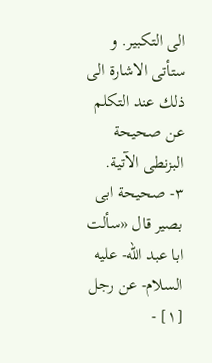الى التكبير. و ستأتى الاشارة الى ذلك عند التكلم عن صحيحة البزنطى الآتية.
٣- صحيحة ابى بصير قال «سألت ابا عبد اللّه- عليه السلام- عن رجل
[١] -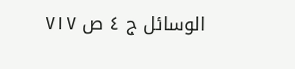الوسائل ج ٤ ص ٧١٧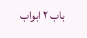باب ٢ ابواب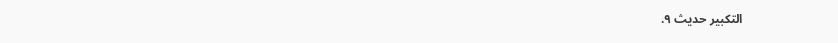التكبير حديث ٩.